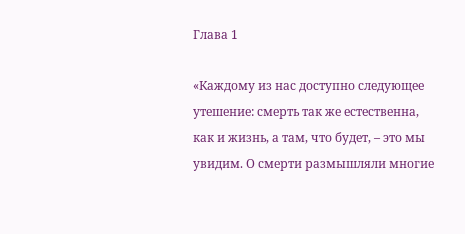Глава 1

«Каждому из нас доступно следующее утешение: смерть так же естественна, как и жизнь, а там, что будет, – это мы увидим. О смерти размышляли многие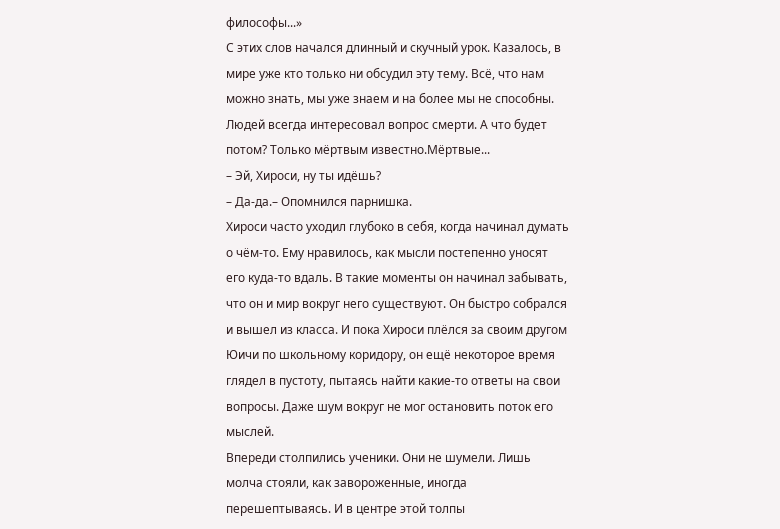философы...»
С этих слов начался длинный и скучный урок. Казалось, в мире уже кто только ни обсудил эту тему. Всё, что нам можно знать, мы уже знаем и на более мы не способны. Людей всегда интересовал вопрос смерти. А что будет потом? Только мёртвым известно.Мёртвые...
– Эй, Хироси, ну ты идёшь?
– Да-да.– Опомнился парнишка.
Хироси часто уходил глубоко в себя, когда начинал думать о чём-то. Ему нравилось, как мысли постепенно уносят его куда-то вдаль. В такие моменты он начинал забывать, что он и мир вокруг него существуют. Он быстро собрался и вышел из класса. И пока Хироси плёлся за своим другом Юичи по школьному коридору, он ещё некоторое время глядел в пустоту, пытаясь найти какие-то ответы на свои вопросы. Даже шум вокруг не мог остановить поток его мыслей.
Впереди столпились ученики. Они не шумели. Лишь молча стояли, как завороженные, иногда перешептываясь. И в центре этой толпы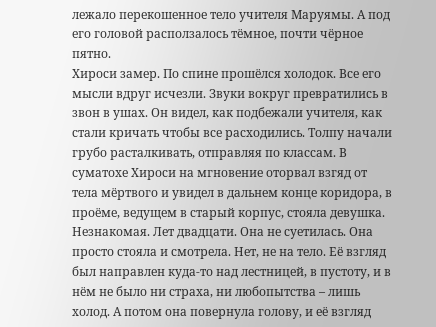лежало перекошенное тело учителя Маруямы. А под его головой расползалось тёмное, почти чёрное пятно.
Хироси замер. По спине прошёлся холодок. Все его мысли вдруг исчезли. Звуки вокруг превратились в звон в ушах. Он видел, как подбежали учителя, как стали кричать чтобы все расходились. Толпу начали грубо расталкивать, отправляя по классам. В суматохе Хироси на мгновение оторвал взгяд от тела мёртвого и увидел в дальнем конце коридора, в проёме, ведущем в старый корпус, стояла девушка. Незнакомая. Лет двадцати. Она не суетилась. Она просто стояла и смотрела. Нет, не на тело. Её взгляд был направлен куда-то над лестницей, в пустоту, и в нём не было ни страха, ни любопытства – лишь холод. А потом она повернула голову, и её взгляд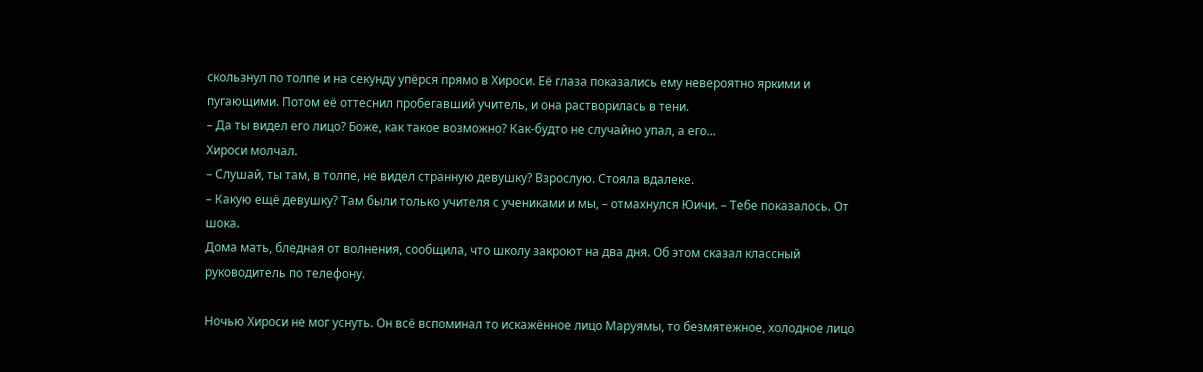скользнул по толпе и на секунду упёрся прямо в Хироси. Её глаза показались ему невероятно яркими и пугающими. Потом её оттеснил пробегавший учитель, и она растворилась в тени.
– Да ты видел его лицо? Боже, как такое возможно? Как-будто не случайно упал, а его...
Хироси молчал.
– Слушай, ты там, в толпе, не видел странную девушку? Взрослую. Стояла вдалеке.
– Какую ещё девушку? Там были только учителя с учениками и мы, – отмахнулся Юичи. – Тебе показалось. От шока.
Дома мать, бледная от волнения, сообщила, что школу закроют на два дня. Об этом сказал классный руководитель по телефону.

Ночью Хироси не мог уснуть. Он всё вспоминал то искажённое лицо Маруямы, то безмятежное, холодное лицо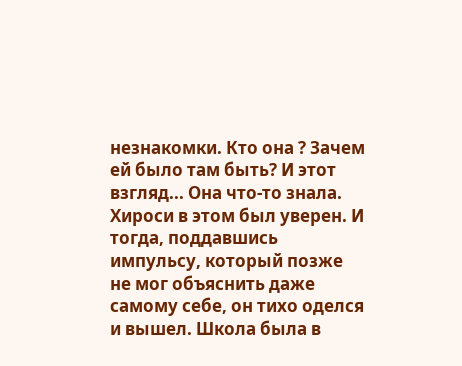незнакомки. Кто она ? Зачем ей было там быть? И этот взгляд... Она что-то знала. Хироси в этом был уверен. И тогда, поддавшись импульсу, который позже не мог объяснить даже самому себе, он тихо оделся и вышел. Школа была в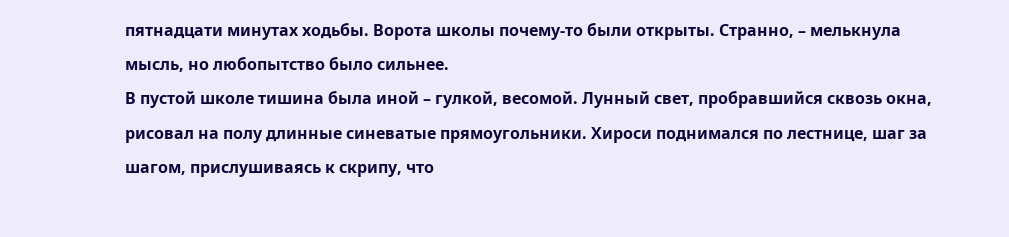пятнадцати минутах ходьбы. Ворота школы почему-то были открыты. Странно, – мелькнула мысль, но любопытство было сильнее.
В пустой школе тишина была иной – гулкой, весомой. Лунный свет, пробравшийся сквозь окна, рисовал на полу длинные синеватые прямоугольники. Хироси поднимался по лестнице, шаг за шагом, прислушиваясь к скрипу, что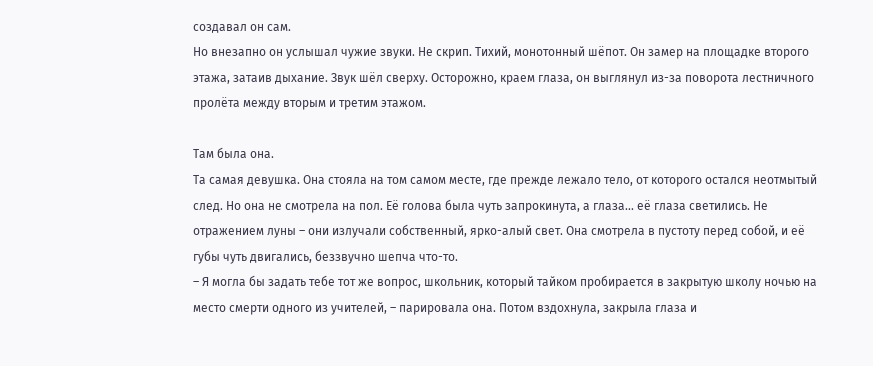создавал он сам.
Но внезапно он услышал чужие звуки. Не скрип. Тихий, монотонный шёпот. Он замер на площадке второго этажа, затаив дыхание. Звук шёл сверху. Осторожно, краем глаза, он выглянул из-за поворота лестничного пролёта между вторым и третим этажом.

Там была она.
Та самая девушка. Она стояла на том самом месте, где прежде лежало тело, от которого остался неотмытый след. Но она не смотрела на пол. Её голова была чуть запрокинута, а глаза... её глаза светились. Не отражением луны – они излучали собственный, ярко-алый свет. Она смотрела в пустоту перед собой, и её губы чуть двигались, беззвучно шепча что-то.
– Я могла бы задать тебе тот же вопрос, школьник, который тайком пробирается в закрытую школу ночью на место смерти одного из учителей, – парировала она. Потом вздохнула, закрыла глаза и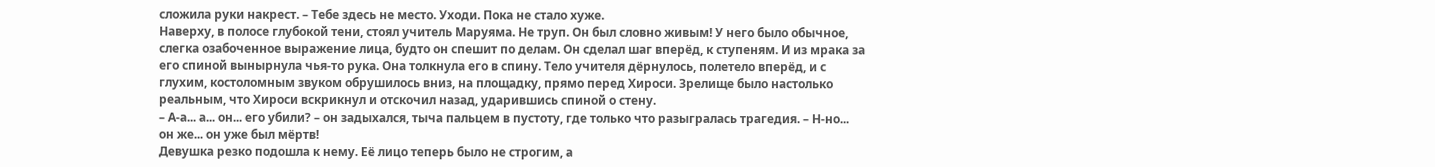сложила руки накрест. – Тебе здесь не место. Уходи. Пока не стало хуже.
Наверху, в полосе глубокой тени, стоял учитель Маруяма. Не труп. Он был словно живым! У него было обычное, слегка озабоченное выражение лица, будто он спешит по делам. Он сделал шаг вперёд, к ступеням. И из мрака за его спиной вынырнула чья-то рука. Она толкнула его в спину. Тело учителя дёрнулось, полетело вперёд, и с глухим, костоломным звуком обрушилось вниз, на площадку, прямо перед Хироси. Зрелище было настолько реальным, что Хироси вскрикнул и отскочил назад, ударившись спиной о стену.
– А-а... а... он... его убили? – он задыхался, тыча пальцем в пустоту, где только что разыгралась трагедия. – Н-но... он же... он уже был мёртв!
Девушка резко подошла к нему. Её лицо теперь было не строгим, а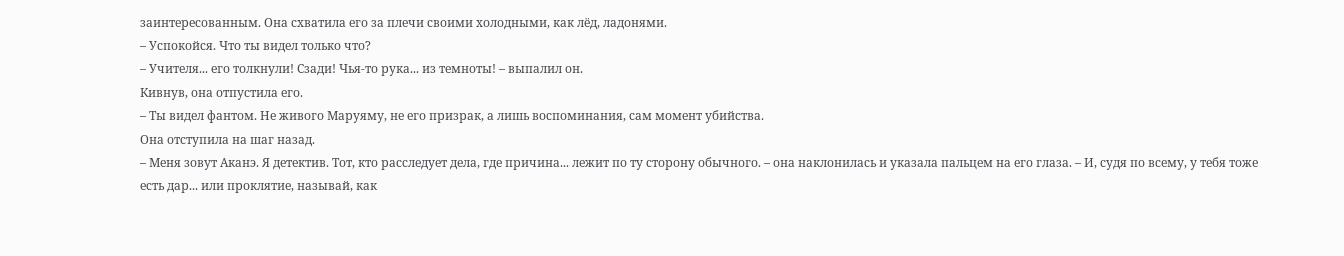заинтересованным. Она схватила его за плечи своими холодными, как лёд, ладонями.
– Успокойся. Что ты видел только что?
– Учителя... его толкнули! Сзади! Чья-то рука... из темноты! – выпалил он.
Кивнув, она отпустила его.
– Ты видел фантом. Не живого Маруяму, не его призрак, а лишь воспоминания, сам момент убийства.
Она отступила на шаг назад.
– Меня зовут Аканэ. Я детектив. Тот, кто расследует дела, где причина... лежит по ту сторону обычного. – она наклонилась и указала пальцем на его глаза. – И, судя по всему, у тебя тоже есть дар... или проклятие, называй, как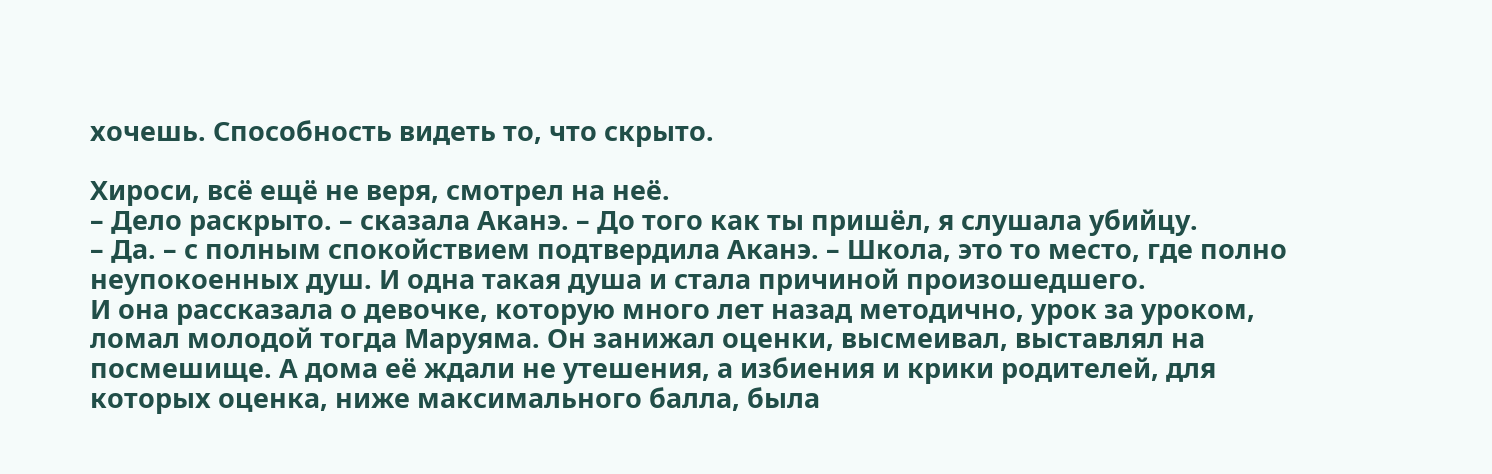хочешь. Способность видеть то, что скрыто.

Хироси, всё ещё не веря, смотрел на неё.
– Дело раскрыто. – сказала Аканэ. – До того как ты пришёл, я слушала убийцу.
– Да. – с полным спокойствием подтвердила Аканэ. – Школа, это то место, где полно неупокоенных душ. И одна такая душа и стала причиной произошедшего.
И она рассказала о девочке, которую много лет назад методично, урок за уроком, ломал молодой тогда Маруяма. Он занижал оценки, высмеивал, выставлял на посмешище. А дома её ждали не утешения, а избиения и крики родителей, для которых оценка, ниже максимального балла, была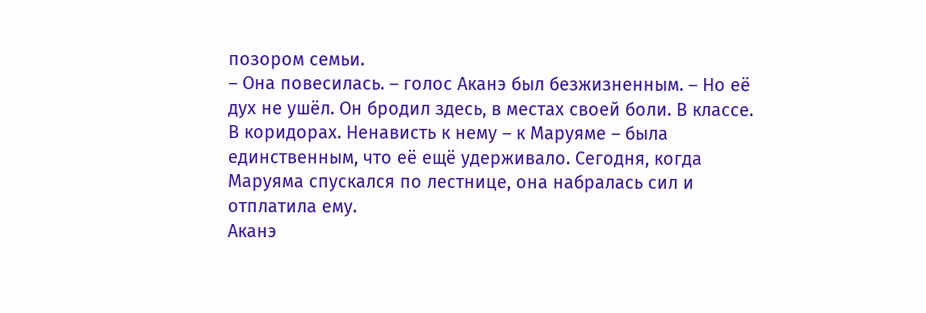позором семьи.
– Она повесилась. – голос Аканэ был безжизненным. – Но её дух не ушёл. Он бродил здесь, в местах своей боли. В классе. В коридорах. Ненависть к нему – к Маруяме – была единственным, что её ещё удерживало. Сегодня, когда Маруяма спускался по лестнице, она набралась сил и отплатила ему.
Аканэ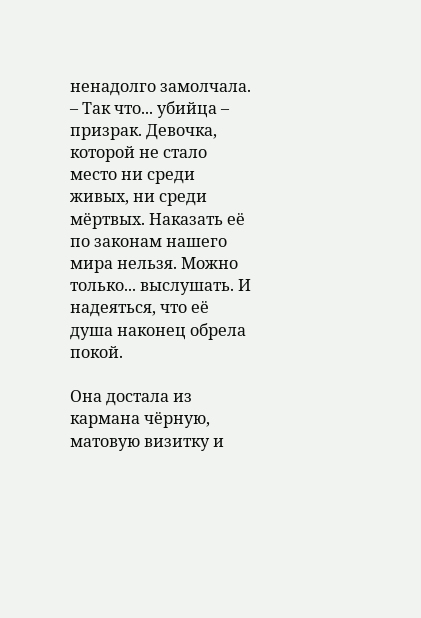ненадолго замолчала.
– Так что... убийца – призрак. Девочка, которой не стало место ни среди живых, ни среди мёртвых. Наказать её по законам нашего мира нельзя. Можно только... выслушать. И надеяться, что её душа наконец обрела покой.

Она достала из кармана чёрную, матовую визитку и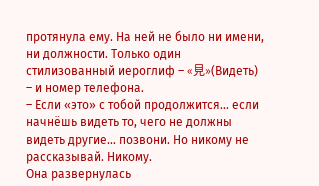протянула ему. На ней не было ни имени, ни должности. Только один стилизованный иероглиф – «見»(Видеть) – и номер телефона.
– Если «это» с тобой продолжится... если начнёшь видеть то, чего не должны видеть другие... позвони. Но никому не рассказывай. Никому.
Она развернулась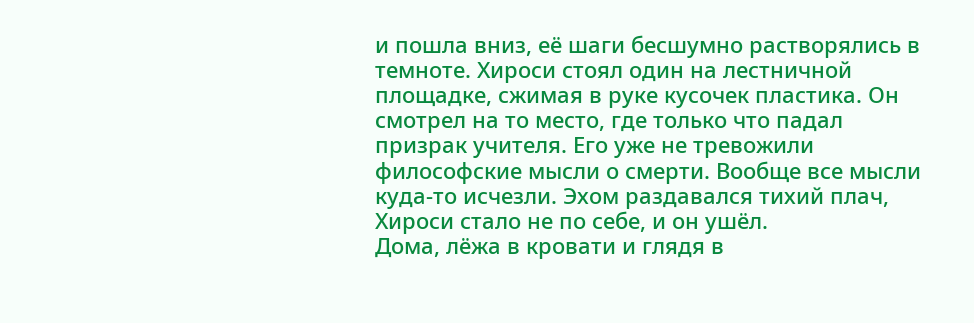и пошла вниз, её шаги бесшумно растворялись в темноте. Хироси стоял один на лестничной площадке, сжимая в руке кусочек пластика. Он смотрел на то место, где только что падал призрак учителя. Его уже не тревожили философские мысли о смерти. Вообще все мысли куда-то исчезли. Эхом раздавался тихий плач, Хироси стало не по себе, и он ушёл.
Дома, лёжа в кровати и глядя в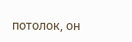потолок, он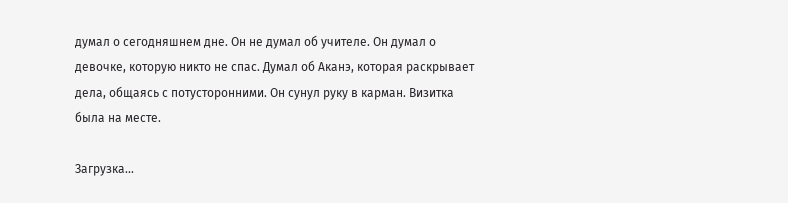думал о сегодняшнем дне. Он не думал об учителе. Он думал о девочке, которую никто не спас. Думал об Аканэ, которая раскрывает дела, общаясь с потусторонними. Он сунул руку в карман. Визитка была на месте.

Загрузка...